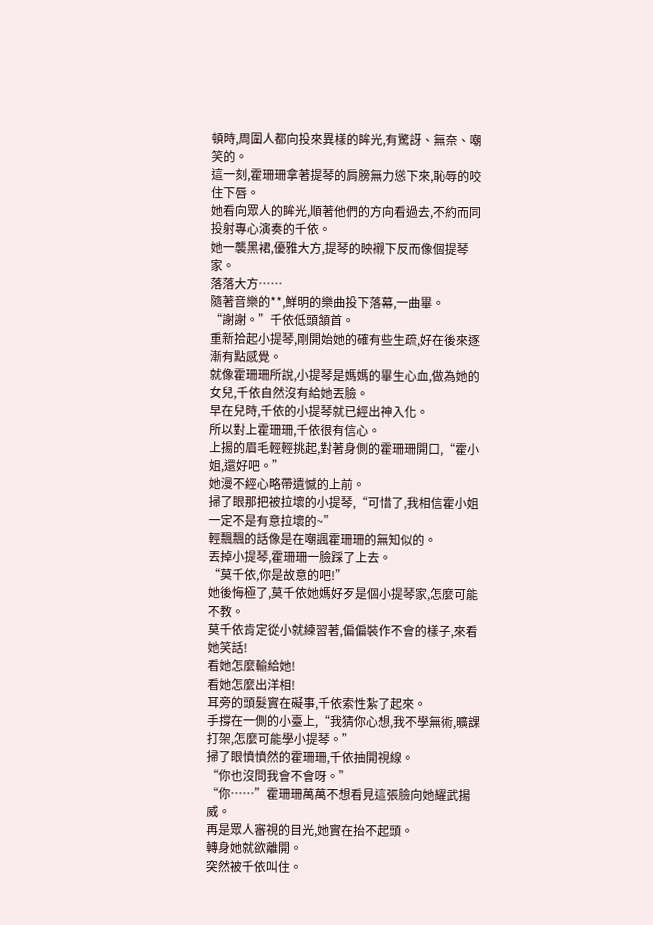頓時,周圍人都向投來異樣的眸光,有驚訝、無奈、嘲笑的。
這一刻,霍珊珊拿著提琴的肩膀無力慫下來,恥辱的咬住下唇。
她看向眾人的眸光,順著他們的方向看過去,不約而同投射專心演奏的千依。
她一襲黑裙,優雅大方,提琴的映襯下反而像個提琴家。
落落大方……
隨著音樂的**,鮮明的樂曲投下落幕,一曲畢。
“謝謝。”千依低頭頷首。
重新拾起小提琴,剛開始她的確有些生疏,好在後來逐漸有點感覺。
就像霍珊珊所說,小提琴是媽媽的畢生心血,做為她的女兒,千依自然沒有給她丟臉。
早在兒時,千依的小提琴就已經出神入化。
所以對上霍珊珊,千依很有信心。
上揚的眉毛輕輕挑起,對著身側的霍珊珊開口,“霍小姐,還好吧。”
她漫不經心略帶遺憾的上前。
掃了眼那把被拉壞的小提琴,“可惜了,我相信霍小姐一定不是有意拉壞的~”
輕飄飄的話像是在嘲諷霍珊珊的無知似的。
丟掉小提琴,霍珊珊一臉踩了上去。
“莫千依,你是故意的吧!”
她後悔極了,莫千依她媽好歹是個小提琴家,怎麼可能不教。
莫千依肯定從小就練習著,偏偏裝作不會的樣子,來看她笑話!
看她怎麼輸給她!
看她怎麼出洋相!
耳旁的頭髮實在礙事,千依索性紮了起來。
手撐在一側的小臺上,“我猜你心想,我不學無術,曠課打架,怎麼可能學小提琴。”
掃了眼憤憤然的霍珊珊,千依抽開視線。
“你也沒問我會不會呀。”
“你……”霍珊珊萬萬不想看見這張臉向她耀武揚威。
再是眾人審視的目光,她實在抬不起頭。
轉身她就欲離開。
突然被千依叫住。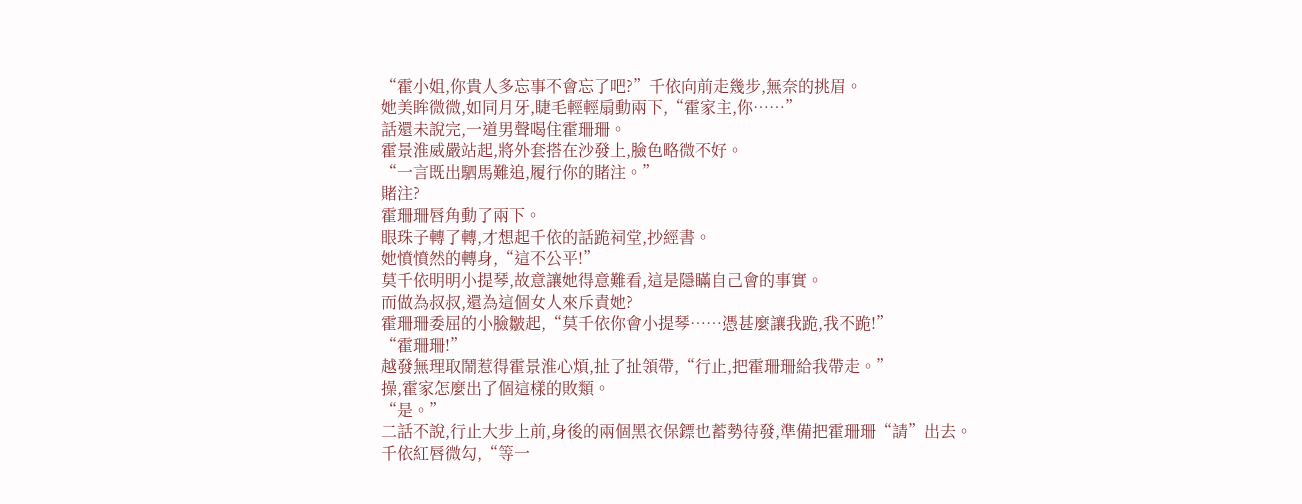“霍小姐,你貴人多忘事不會忘了吧?”千依向前走幾步,無奈的挑眉。
她美眸微微,如同月牙,睫毛輕輕扇動兩下,“霍家主,你……”
話還未說完,一道男聲喝住霍珊珊。
霍景淮威嚴站起,將外套搭在沙發上,臉色略微不好。
“一言既出駟馬難追,履行你的賭注。”
賭注?
霍珊珊唇角動了兩下。
眼珠子轉了轉,才想起千依的話跪祠堂,抄經書。
她憤憤然的轉身,“這不公平!”
莫千依明明小提琴,故意讓她得意難看,這是隱瞞自己會的事實。
而做為叔叔,還為這個女人來斥責她?
霍珊珊委屈的小臉皺起,“莫千依你會小提琴……憑甚麼讓我跪,我不跪!”
“霍珊珊!”
越發無理取鬧惹得霍景淮心煩,扯了扯領帶,“行止,把霍珊珊給我帶走。”
操,霍家怎麼出了個這樣的敗類。
“是。”
二話不說,行止大步上前,身後的兩個黑衣保鏢也蓄勢待發,準備把霍珊珊“請”出去。
千依紅唇微勾,“等一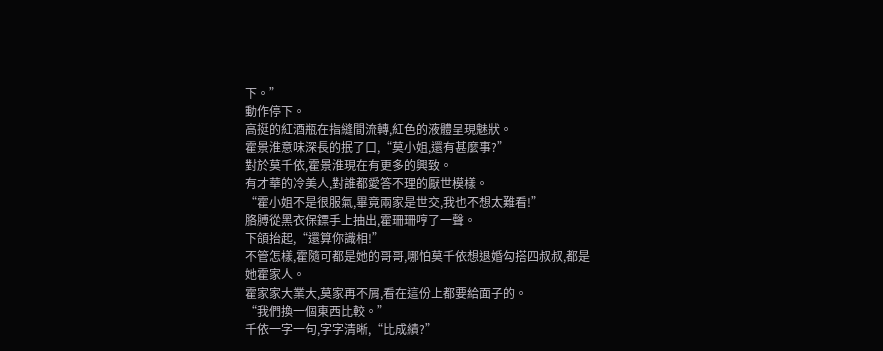下。”
動作停下。
高挺的紅酒瓶在指縫間流轉,紅色的液體呈現魅狀。
霍景淮意味深長的抿了口,“莫小姐,還有甚麼事?”
對於莫千依,霍景淮現在有更多的興致。
有才華的冷美人,對誰都愛答不理的厭世模樣。
“霍小姐不是很服氣,畢竟兩家是世交,我也不想太難看!”
胳膊從黑衣保鏢手上抽出,霍珊珊哼了一聲。
下頜抬起,“還算你識相!”
不管怎樣,霍隨可都是她的哥哥,哪怕莫千依想退婚勾搭四叔叔,都是她霍家人。
霍家家大業大,莫家再不屑,看在這份上都要給面子的。
“我們換一個東西比較。”
千依一字一句,字字清晰,“比成績?”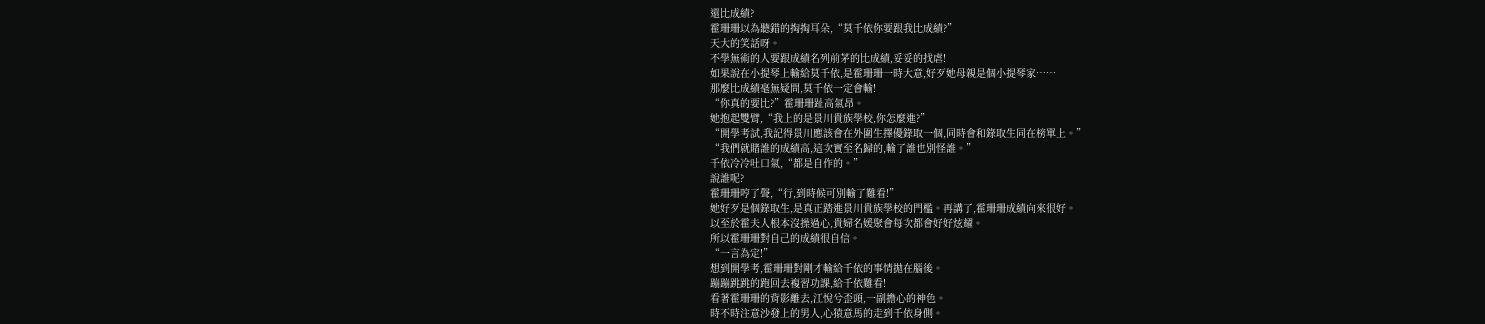還比成績?
霍珊珊以為聽錯的掏掏耳朵,“莫千依你要跟我比成績?”
天大的笑話呀。
不學無術的人要跟成績名列前茅的比成績,妥妥的找虐!
如果說在小提琴上輸給莫千依,是霍珊珊一時大意,好歹她母親是個小提琴家……
那麼比成績毫無疑問,莫千依一定會輸!
“你真的要比?”霍珊珊趾高氣昂。
她抱起雙臂,“我上的是景川貴族學校,你怎麼進?”
“開學考試,我記得景川應該會在外圍生擇優錄取一個,同時會和錄取生同在榜單上。”
“我們就賭誰的成績高,這次實至名歸的,輸了誰也別怪誰。”
千依冷冷吐口氣,“都是自作的。”
說誰呢?
霍珊珊哼了聲,“行,到時候可別輸了難看!”
她好歹是個錄取生,是真正踏進景川貴族學校的門檻。再講了,霍珊珊成績向來很好。
以至於霍夫人根本沒操過心,貴婦名媛聚會每次都會好好炫耀。
所以霍珊珊對自己的成績很自信。
“一言為定!”
想到開學考,霍珊珊對剛才輸給千依的事情拋在腦後。
蹦蹦跳跳的跑回去複習功課,給千依難看!
看著霍珊珊的背影離去,江悅兮歪頭,一副擔心的神色。
時不時注意沙發上的男人,心猿意馬的走到千依身側。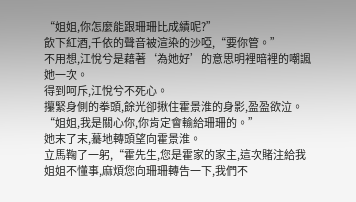“姐姐,你怎麼能跟珊珊比成績呢?”
飲下紅酒,千依的聲音被渲染的沙啞,“要你管。”
不用想,江悅兮是藉著‘為她好’的意思明裡暗裡的嘲諷她一次。
得到呵斥,江悅兮不死心。
攥緊身側的拳頭,餘光卻揪住霍景淮的身影,盈盈欲泣。
“姐姐,我是關心你,你肯定會輸給珊珊的。”
她末了末,驀地轉頭望向霍景淮。
立馬鞠了一躬,“霍先生,您是霍家的家主,這次賭注給我姐姐不懂事,麻煩您向珊珊轉告一下,我們不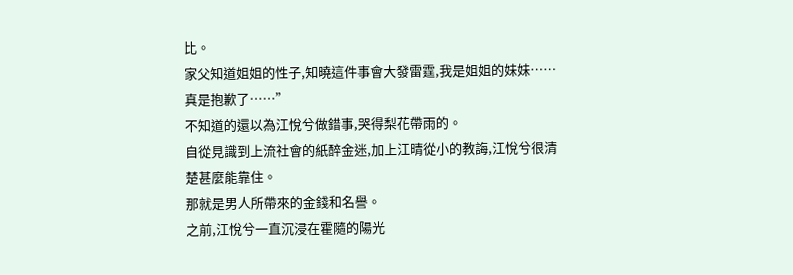比。
家父知道姐姐的性子,知曉這件事會大發雷霆,我是姐姐的妹妹……真是抱歉了……”
不知道的還以為江悅兮做錯事,哭得梨花帶雨的。
自從見識到上流社會的紙醉金迷,加上江晴從小的教誨,江悅兮很清楚甚麼能靠住。
那就是男人所帶來的金錢和名譽。
之前,江悅兮一直沉浸在霍隨的陽光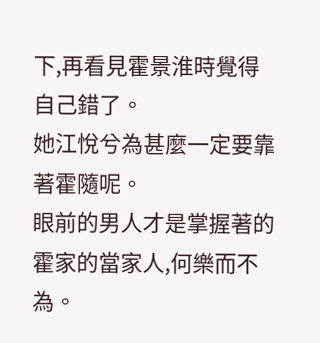下,再看見霍景淮時覺得自己錯了。
她江悅兮為甚麼一定要靠著霍隨呢。
眼前的男人才是掌握著的霍家的當家人,何樂而不為。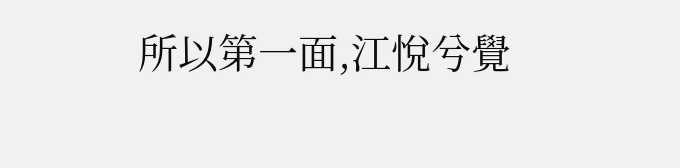所以第一面,江悅兮覺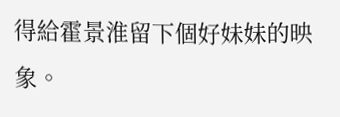得給霍景淮留下個好妹妹的映象。